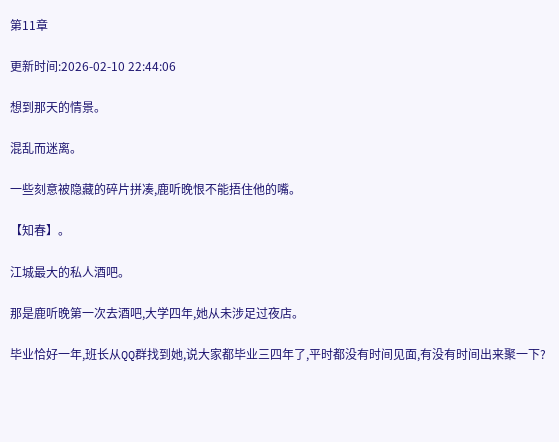第11章

更新时间:2026-02-10 22:44:06

想到那天的情景。

混乱而迷离。

一些刻意被隐藏的碎片拼凑,鹿听晚恨不能捂住他的嘴。

【知春】。

江城最大的私人酒吧。

那是鹿听晚第一次去酒吧,大学四年,她从未涉足过夜店。

毕业恰好一年,班长从QQ群找到她,说大家都毕业三四年了,平时都没有时间见面,有没有时间出来聚一下?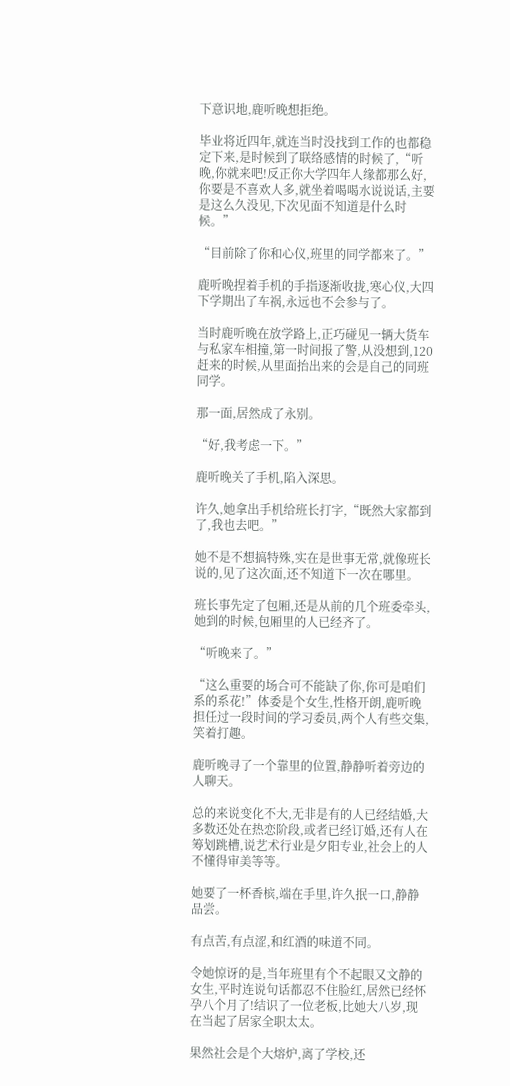下意识地,鹿听晚想拒绝。

毕业将近四年,就连当时没找到工作的也都稳定下来,是时候到了联络感情的时候了,“听晚,你就来吧!反正你大学四年人缘都那么好,你要是不喜欢人多,就坐着喝喝水说说话,主要是这么久没见,下次见面不知道是什么时候。”

“目前除了你和心仪,班里的同学都来了。”

鹿听晚捏着手机的手指逐渐收拢,寒心仪,大四下学期出了车祸,永远也不会参与了。

当时鹿听晚在放学路上,正巧碰见一辆大货车与私家车相撞,第一时间报了警,从没想到,120赶来的时候,从里面抬出来的会是自己的同班同学。

那一面,居然成了永别。

“好,我考虑一下。”

鹿听晚关了手机,陷入深思。

许久,她拿出手机给班长打字,“既然大家都到了,我也去吧。”

她不是不想搞特殊,实在是世事无常,就像班长说的,见了这次面,还不知道下一次在哪里。

班长事先定了包厢,还是从前的几个班委牵头,她到的时候,包厢里的人已经齐了。

“听晚来了。”

“这么重要的场合可不能缺了你,你可是咱们系的系花!”体委是个女生,性格开朗,鹿听晚担任过一段时间的学习委员,两个人有些交集,笑着打趣。

鹿听晚寻了一个靠里的位置,静静听着旁边的人聊天。

总的来说变化不大,无非是有的人已经结婚,大多数还处在热恋阶段,或者已经订婚,还有人在筹划跳槽,说艺术行业是夕阳专业,社会上的人不懂得审美等等。

她要了一杯香槟,端在手里,许久抿一口,静静品尝。

有点苦,有点涩,和红酒的味道不同。

令她惊讶的是,当年班里有个不起眼又文静的女生,平时连说句话都忍不住脸红,居然已经怀孕八个月了!结识了一位老板,比她大八岁,现在当起了居家全职太太。

果然社会是个大熔炉,离了学校,还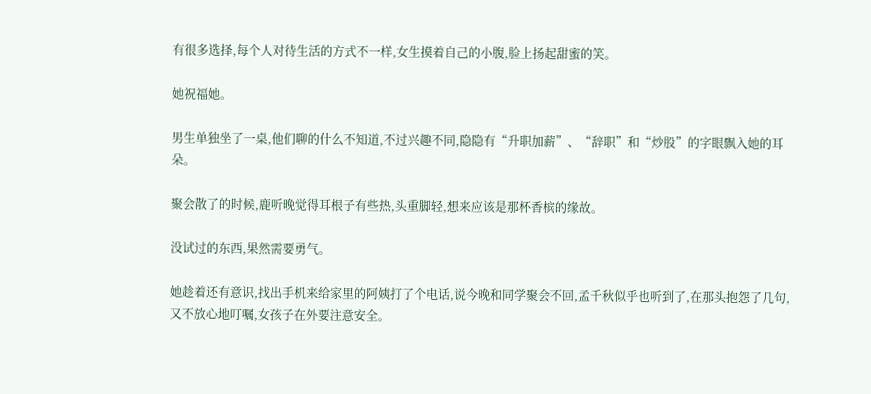有很多选择,每个人对待生活的方式不一样,女生摸着自己的小腹,脸上扬起甜蜜的笑。

她祝福她。

男生单独坐了一桌,他们聊的什么不知道,不过兴趣不同,隐隐有“升职加薪”、“辞职”和“炒股”的字眼飘入她的耳朵。

聚会散了的时候,鹿听晚觉得耳根子有些热,头重脚轻,想来应该是那杯香槟的缘故。

没试过的东西,果然需要勇气。

她趁着还有意识,找出手机来给家里的阿姨打了个电话,说今晚和同学聚会不回,孟千秋似乎也听到了,在那头抱怨了几句,又不放心地叮嘱,女孩子在外要注意安全。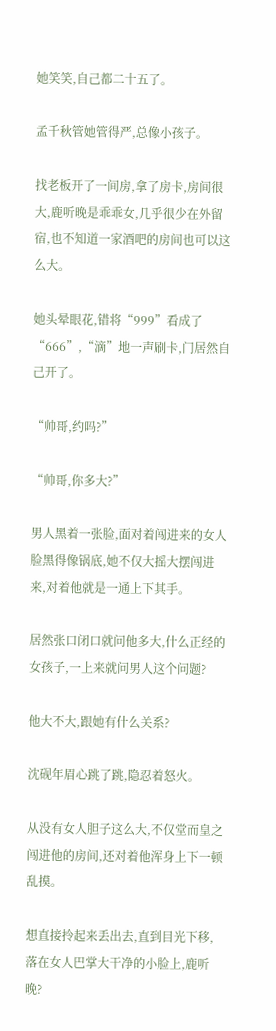她笑笑,自己都二十五了。

孟千秋管她管得严,总像小孩子。

找老板开了一间房,拿了房卡,房间很大,鹿听晚是乖乖女,几乎很少在外留宿,也不知道一家酒吧的房间也可以这么大。

她头晕眼花,错将“999”看成了“666”,“滴”地一声刷卡,门居然自己开了。

“帅哥,约吗?”

“帅哥,你多大?”

男人黑着一张脸,面对着闯进来的女人脸黑得像锅底,她不仅大摇大摆闯进来,对着他就是一通上下其手。

居然张口闭口就问他多大,什么正经的女孩子,一上来就问男人这个问题?

他大不大,跟她有什么关系?

沈砚年眉心跳了跳,隐忍着怒火。

从没有女人胆子这么大,不仅堂而皇之闯进他的房间,还对着他浑身上下一顿乱摸。

想直接拎起来丢出去,直到目光下移,落在女人巴掌大干净的小脸上,鹿听晚?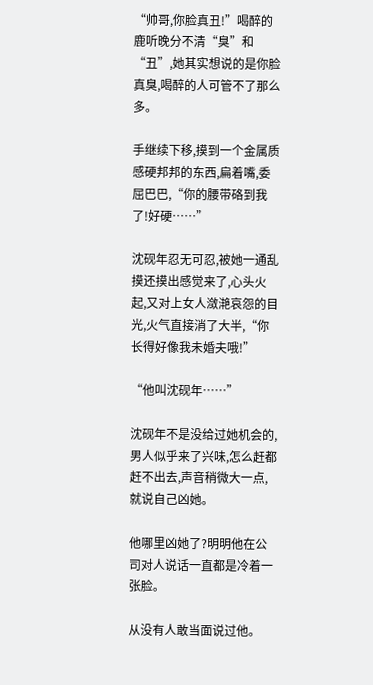“帅哥,你脸真丑!”喝醉的鹿听晚分不清“臭”和“丑”,她其实想说的是你脸真臭,喝醉的人可管不了那么多。

手继续下移,摸到一个金属质感硬邦邦的东西,扁着嘴,委屈巴巴,“你的腰带硌到我了!好硬……”

沈砚年忍无可忍,被她一通乱摸还摸出感觉来了,心头火起,又对上女人潋滟哀怨的目光,火气直接消了大半,“你长得好像我未婚夫哦!”

“他叫沈砚年……”

沈砚年不是没给过她机会的,男人似乎来了兴味,怎么赶都赶不出去,声音稍微大一点,就说自己凶她。

他哪里凶她了?明明他在公司对人说话一直都是冷着一张脸。

从没有人敢当面说过他。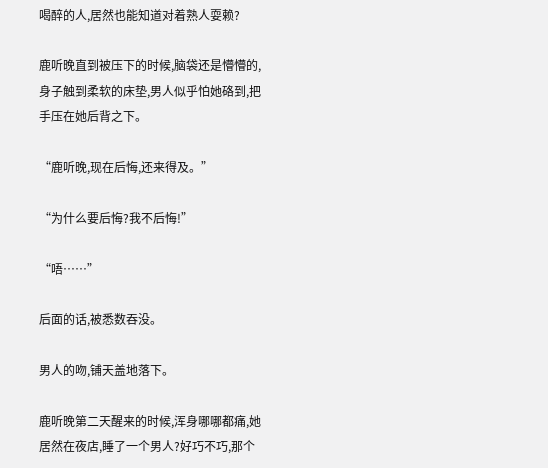喝醉的人,居然也能知道对着熟人耍赖?

鹿听晚直到被压下的时候,脑袋还是懵懵的,身子触到柔软的床垫,男人似乎怕她硌到,把手压在她后背之下。

“鹿听晚,现在后悔,还来得及。”

“为什么要后悔?我不后悔!”

“唔……”

后面的话,被悉数吞没。

男人的吻,铺天盖地落下。

鹿听晚第二天醒来的时候,浑身哪哪都痛,她居然在夜店,睡了一个男人?好巧不巧,那个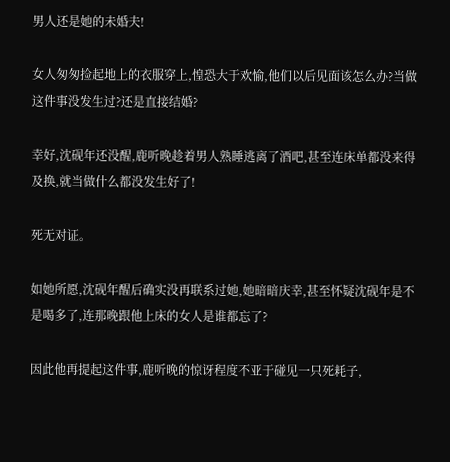男人还是她的未婚夫!

女人匆匆捡起地上的衣服穿上,惶恐大于欢愉,他们以后见面该怎么办?当做这件事没发生过?还是直接结婚?

幸好,沈砚年还没醒,鹿听晚趁着男人熟睡逃离了酒吧,甚至连床单都没来得及换,就当做什么都没发生好了!

死无对证。

如她所愿,沈砚年醒后确实没再联系过她,她暗暗庆幸,甚至怀疑沈砚年是不是喝多了,连那晚跟他上床的女人是谁都忘了?

因此他再提起这件事,鹿听晚的惊讶程度不亚于碰见一只死耗子,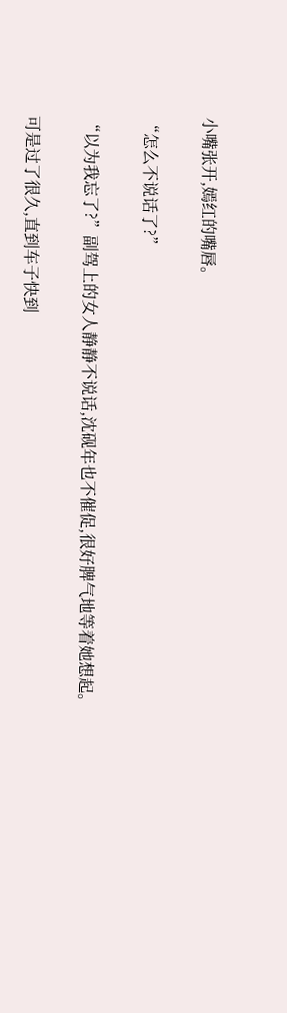小嘴张开,嫣红的嘴唇。

“怎么不说话了?”

“以为我忘了?”副驾上的女人静静不说话,沈砚年也不催促,很好脾气地等着她想起。

可是过了很久,直到车子快到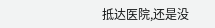抵达医院,还是没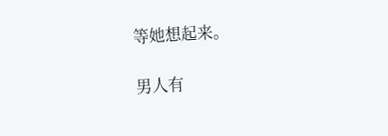等她想起来。

男人有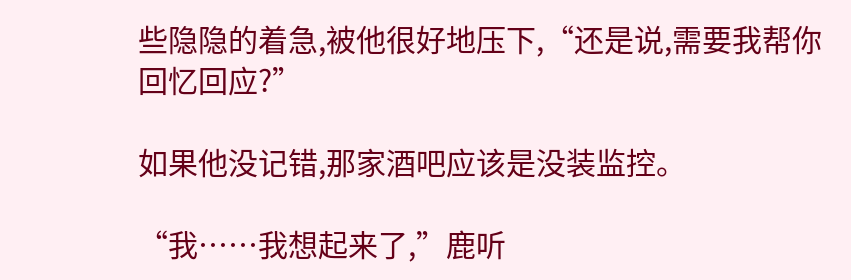些隐隐的着急,被他很好地压下,“还是说,需要我帮你回忆回应?”

如果他没记错,那家酒吧应该是没装监控。

“我……我想起来了,”鹿听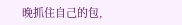晚抓住自己的包,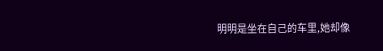明明是坐在自己的车里,她却像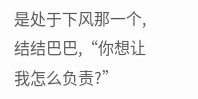是处于下风那一个,结结巴巴,“你想让我怎么负责?”